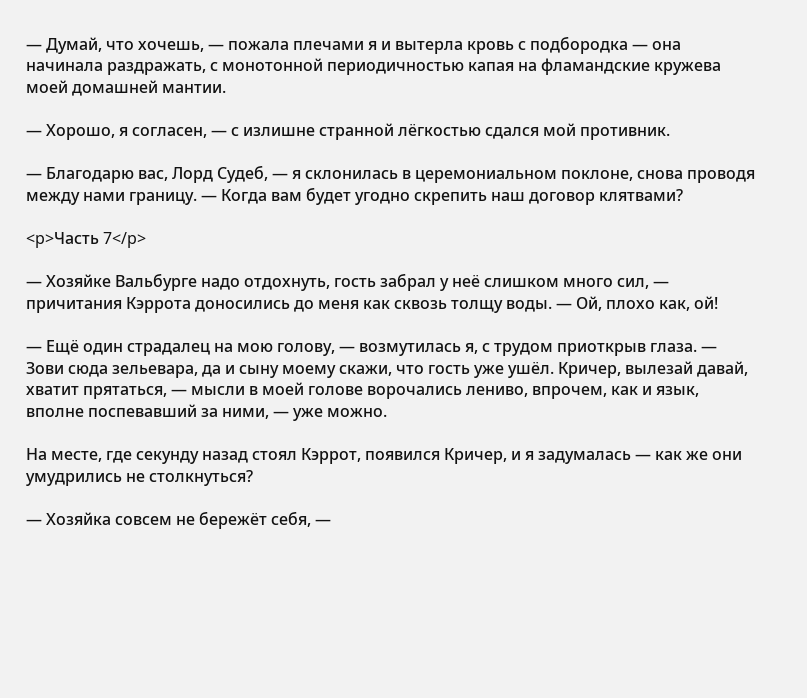— Думай, что хочешь, — пожала плечами я и вытерла кровь с подбородка — она начинала раздражать, с монотонной периодичностью капая на фламандские кружева моей домашней мантии.

— Хорошо, я согласен, — с излишне странной лёгкостью сдался мой противник.

— Благодарю вас, Лорд Судеб, — я склонилась в церемониальном поклоне, снова проводя между нами границу. — Когда вам будет угодно скрепить наш договор клятвами?

<p>Часть 7</p>

— Хозяйке Вальбурге надо отдохнуть, гость забрал у неё слишком много сил, — причитания Кэррота доносились до меня как сквозь толщу воды. — Ой, плохо как, ой!

— Ещё один страдалец на мою голову, — возмутилась я, с трудом приоткрыв глаза. — Зови сюда зельевара, да и сыну моему скажи, что гость уже ушёл. Кричер, вылезай давай, хватит прятаться, — мысли в моей голове ворочались лениво, впрочем, как и язык, вполне поспевавший за ними, — уже можно.

На месте, где секунду назад стоял Кэррот, появился Кричер, и я задумалась — как же они умудрились не столкнуться?

— Хозяйка совсем не бережёт себя, —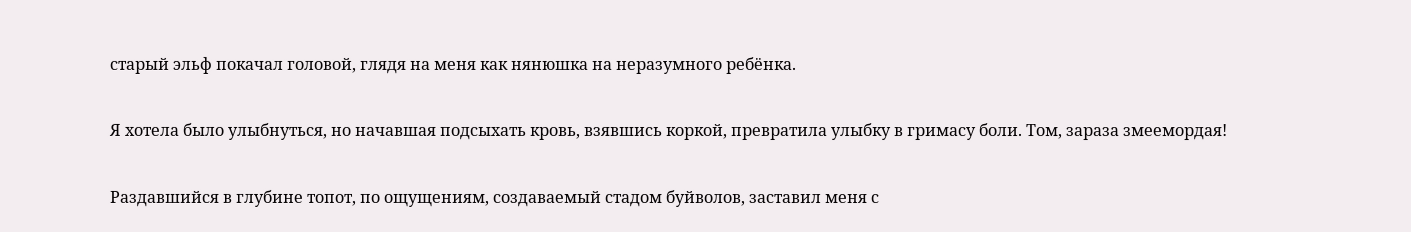старый эльф покачал головой, глядя на меня как нянюшка на неразумного ребёнка.

Я хотела было улыбнуться, но начавшая подсыхать кровь, взявшись коркой, превратила улыбку в гримасу боли. Том, зараза змеемордая!

Раздавшийся в глубине топот, по ощущениям, создаваемый стадом буйволов, заставил меня с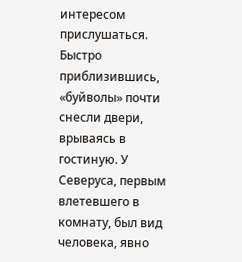интересом прислушаться. Быстро приблизившись, «буйволы» почти снесли двери, врываясь в гостиную. У Северуса, первым влетевшего в комнату, был вид человека, явно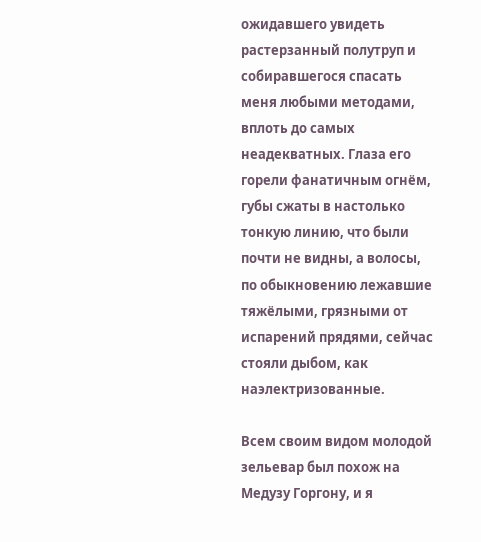ожидавшего увидеть растерзанный полутруп и собиравшегося спасать меня любыми методами, вплоть до самых неадекватных. Глаза его горели фанатичным огнём, губы сжаты в настолько тонкую линию, что были почти не видны, а волосы, по обыкновению лежавшие тяжёлыми, грязными от испарений прядями, сейчас стояли дыбом, как наэлектризованные.

Всем своим видом молодой зельевар был похож на Медузу Горгону, и я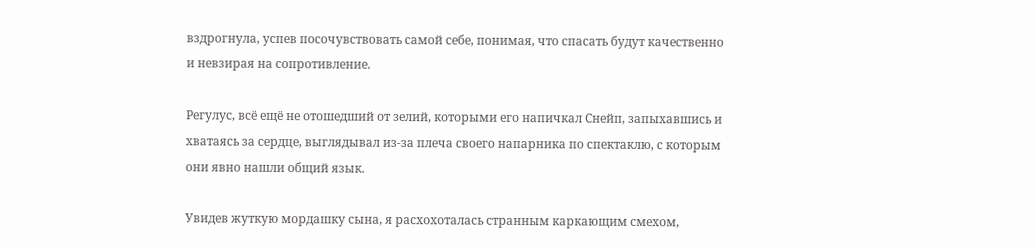вздрогнула, успев посочувствовать самой себе, понимая, что спасать будут качественно и невзирая на сопротивление.

Регулус, всё ещё не отошедший от зелий, которыми его напичкал Снейп, запыхавшись и хватаясь за сердце, выглядывал из-за плеча своего напарника по спектаклю, с которым они явно нашли общий язык.

Увидев жуткую мордашку сына, я расхохоталась странным каркающим смехом,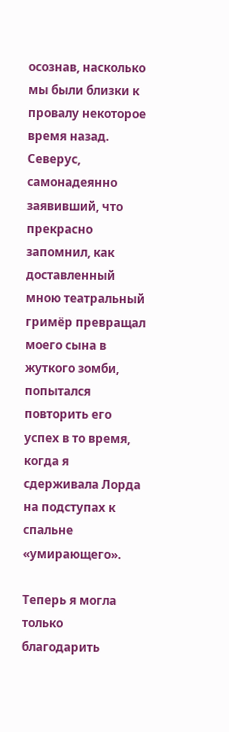осознав, насколько мы были близки к провалу некоторое время назад. Северус, самонадеянно заявивший, что прекрасно запомнил, как доставленный мною театральный гримёр превращал моего сына в жуткого зомби, попытался повторить его успех в то время, когда я сдерживала Лорда на подступах к спальне «умирающего».

Теперь я могла только благодарить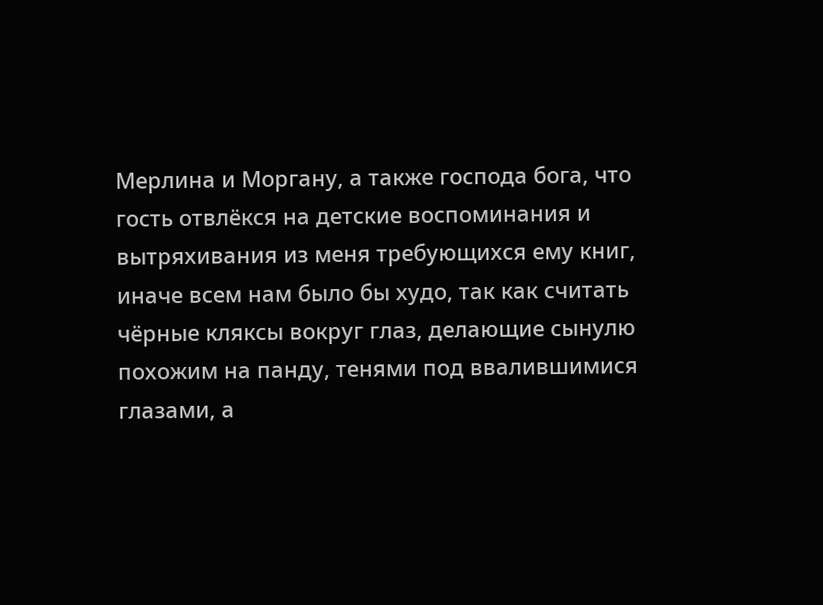Мерлина и Моргану, а также господа бога, что гость отвлёкся на детские воспоминания и вытряхивания из меня требующихся ему книг, иначе всем нам было бы худо, так как считать чёрные кляксы вокруг глаз, делающие сынулю похожим на панду, тенями под ввалившимися глазами, а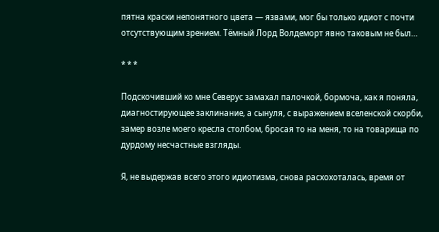пятна краски непонятного цвета — язвами, мог бы только идиот с почти отсутствующим зрением. Тёмный Лорд Волдеморт явно таковым не был…

* * *

Подскочивший ко мне Северус замахал палочкой, бормоча, как я поняла, диагностирующее заклинание, а сынуля, с выражением вселенской скорби, замер возле моего кресла столбом, бросая то на меня, то на товарища по дурдому несчастные взгляды.

Я, не выдержав всего этого идиотизма, снова расхохоталась, время от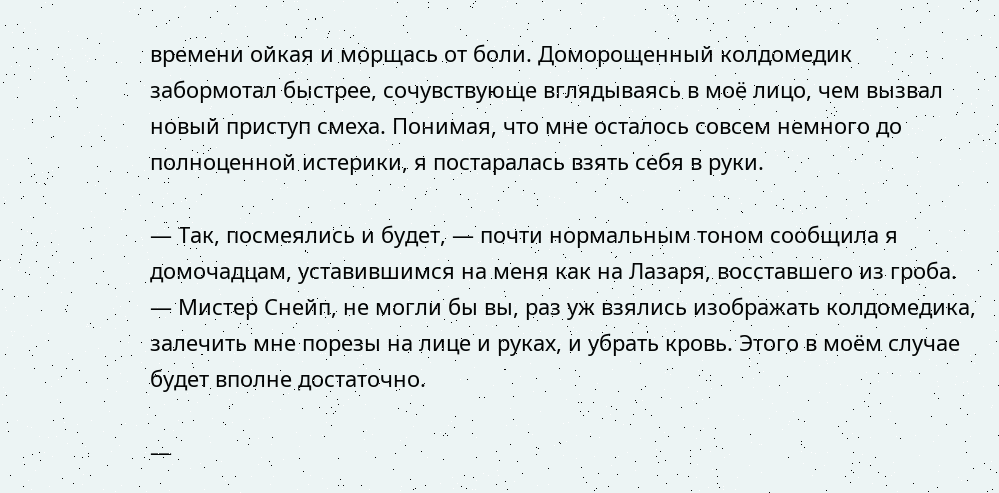времени ойкая и морщась от боли. Доморощенный колдомедик забормотал быстрее, сочувствующе вглядываясь в моё лицо, чем вызвал новый приступ смеха. Понимая, что мне осталось совсем немного до полноценной истерики, я постаралась взять себя в руки.

— Так, посмеялись и будет, — почти нормальным тоном сообщила я домочадцам, уставившимся на меня как на Лазаря, восставшего из гроба. — Мистер Снейп, не могли бы вы, раз уж взялись изображать колдомедика, залечить мне порезы на лице и руках, и убрать кровь. Этого в моём случае будет вполне достаточно.

—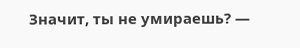Значит, ты не умираешь? —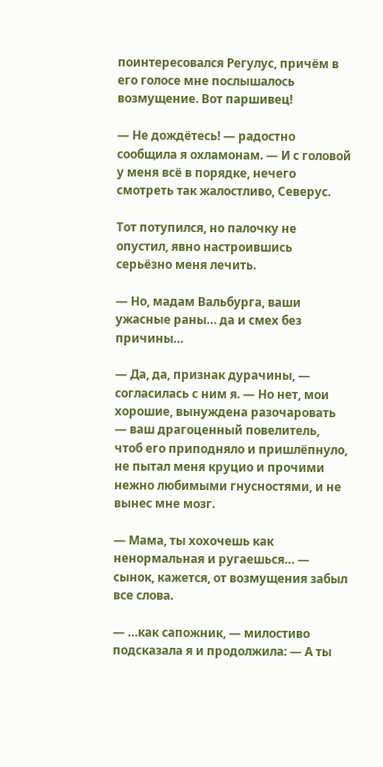поинтересовался Регулус, причём в его голосе мне послышалось возмущение. Вот паршивец!

— Не дождётесь! — радостно сообщила я охламонам. — И с головой у меня всё в порядке, нечего смотреть так жалостливо, Северус.

Тот потупился, но палочку не опустил, явно настроившись серьёзно меня лечить.

— Но, мадам Вальбурга, ваши ужасные раны… да и смех без причины…

— Да, да, признак дурачины, — согласилась с ним я. — Но нет, мои хорошие, вынуждена разочаровать — ваш драгоценный повелитель, чтоб его приподняло и пришлёпнуло, не пытал меня круцио и прочими нежно любимыми гнусностями, и не вынес мне мозг.

— Мама, ты хохочешь как ненормальная и ругаешься… — сынок, кажется, от возмущения забыл все слова.

— …как сапожник, — милостиво подсказала я и продолжила: — А ты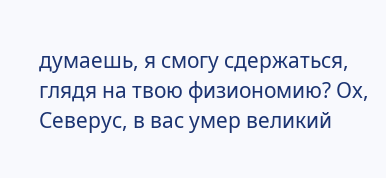думаешь, я смогу сдержаться, глядя на твою физиономию? Ох, Северус, в вас умер великий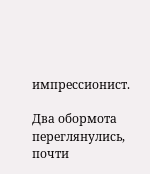импрессионист.

Два обормота переглянулись, почти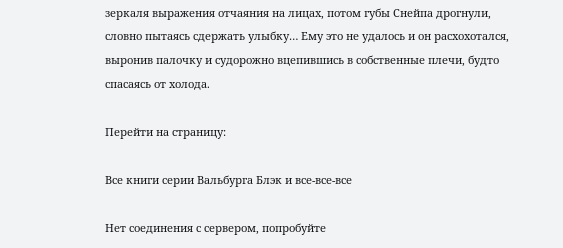зеркаля выражения отчаяния на лицах, потом губы Снейпа дрогнули, словно пытаясь сдержать улыбку… Ему это не удалось и он расхохотался, выронив палочку и судорожно вцепившись в собственные плечи, будто спасаясь от холода.

Перейти на страницу:

Все книги серии Вальбурга Блэк и все-все-все

Нет соединения с сервером, попробуйте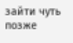зайти чуть позже